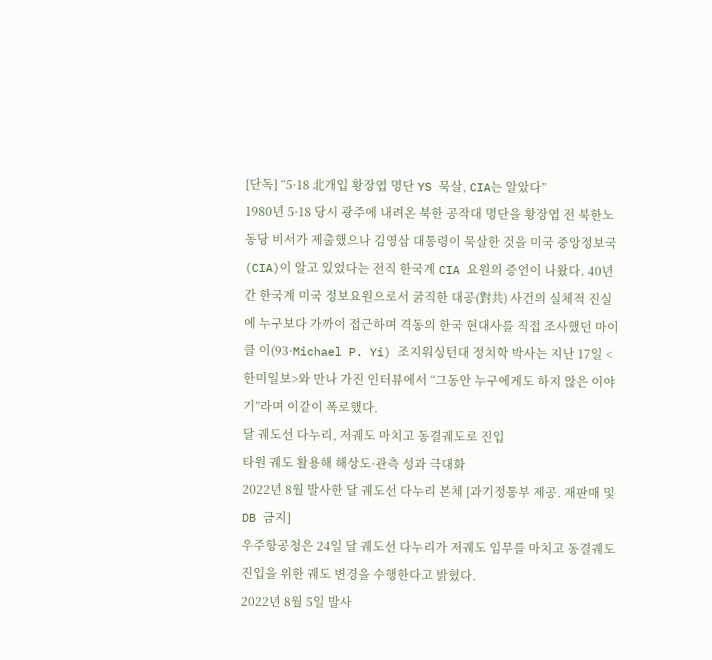[단독] “5·18 北개입 황장엽 명단 YS 묵살, CIA는 알았다”
1980년 5·18 당시 광주에 내려온 북한 공작대 명단을 황장엽 전 북한노동당 비서가 제출했으나 김영삼 대통령이 묵살한 것을 미국 중앙정보국(CIA)이 알고 있었다는 전직 한국계 CIA 요원의 증언이 나왔다. 40년간 한국계 미국 정보요원으로서 굵직한 대공(對共) 사건의 실체적 진실에 누구보다 가까이 접근하며 격동의 한국 현대사를 직접 조사했던 마이클 이(93·Michael P. Yi) 조지워싱턴대 정치학 박사는 지난 17일 <한미일보>와 만나 가진 인터뷰에서 “그동안 누구에게도 하지 않은 이야기”라며 이같이 폭로했다.
달 궤도선 다누리, 저궤도 마치고 동결궤도로 진입
타원 궤도 활용해 해상도·관측 성과 극대화
2022년 8월 발사한 달 궤도선 다누리 본체 [과기정통부 제공. 재판매 및 DB 금지]
우주항공청은 24일 달 궤도선 다누리가 저궤도 임무를 마치고 동결궤도 진입을 위한 궤도 변경을 수행한다고 밝혔다.
2022년 8월 5일 발사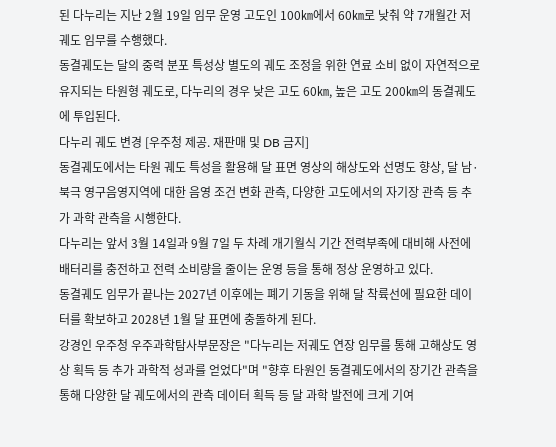된 다누리는 지난 2월 19일 임무 운영 고도인 100㎞에서 60㎞로 낮춰 약 7개월간 저궤도 임무를 수행했다.
동결궤도는 달의 중력 분포 특성상 별도의 궤도 조정을 위한 연료 소비 없이 자연적으로 유지되는 타원형 궤도로, 다누리의 경우 낮은 고도 60㎞, 높은 고도 200㎞의 동결궤도에 투입된다.
다누리 궤도 변경 [우주청 제공. 재판매 및 DB 금지]
동결궤도에서는 타원 궤도 특성을 활용해 달 표면 영상의 해상도와 선명도 향상, 달 남·북극 영구음영지역에 대한 음영 조건 변화 관측, 다양한 고도에서의 자기장 관측 등 추가 과학 관측을 시행한다.
다누리는 앞서 3월 14일과 9월 7일 두 차례 개기월식 기간 전력부족에 대비해 사전에 배터리를 충전하고 전력 소비량을 줄이는 운영 등을 통해 정상 운영하고 있다.
동결궤도 임무가 끝나는 2027년 이후에는 폐기 기동을 위해 달 착륙선에 필요한 데이터를 확보하고 2028년 1월 달 표면에 충돌하게 된다.
강경인 우주청 우주과학탐사부문장은 "다누리는 저궤도 연장 임무를 통해 고해상도 영상 획득 등 추가 과학적 성과를 얻었다"며 "향후 타원인 동결궤도에서의 장기간 관측을 통해 다양한 달 궤도에서의 관측 데이터 획득 등 달 과학 발전에 크게 기여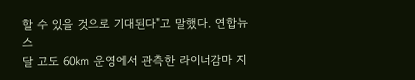할 수 있을 것으로 기대된다"고 말했다. 연합뉴스
달 고도 60㎞ 운영에서 관측한 라이너감마 지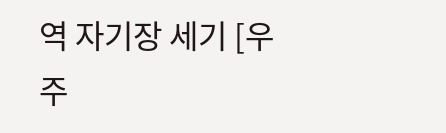역 자기장 세기 [우주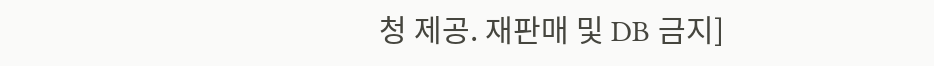청 제공. 재판매 및 DB 금지]